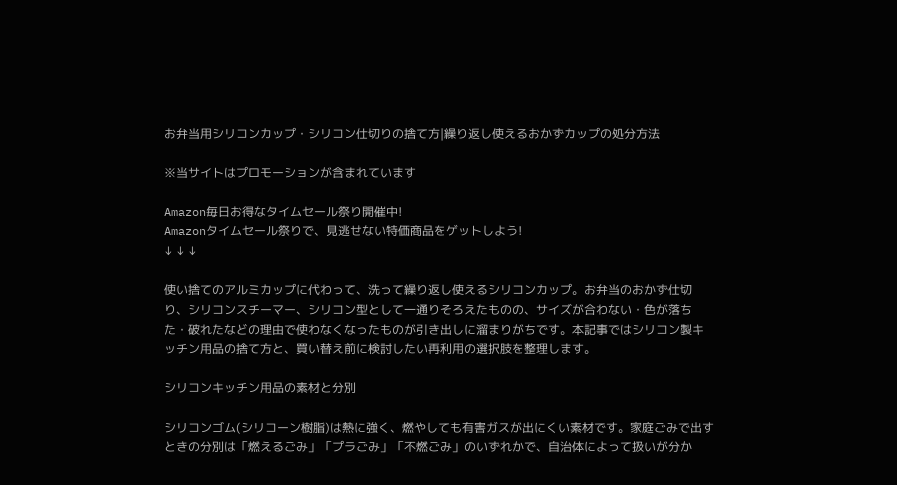お弁当用シリコンカップ・シリコン仕切りの捨て方|繰り返し使えるおかずカップの処分方法

※当サイトはプロモーションが含まれています

Amazon毎日お得なタイムセール祭り開催中!
Amazonタイムセール祭りで、見逃せない特価商品をゲットしよう!
↓ ↓ ↓

使い捨てのアルミカップに代わって、洗って繰り返し使えるシリコンカップ。お弁当のおかず仕切り、シリコンスチーマー、シリコン型として一通りそろえたものの、サイズが合わない・色が落ちた・破れたなどの理由で使わなくなったものが引き出しに溜まりがちです。本記事ではシリコン製キッチン用品の捨て方と、買い替え前に検討したい再利用の選択肢を整理します。

シリコンキッチン用品の素材と分別

シリコンゴム(シリコーン樹脂)は熱に強く、燃やしても有害ガスが出にくい素材です。家庭ごみで出すときの分別は「燃えるごみ」「プラごみ」「不燃ごみ」のいずれかで、自治体によって扱いが分か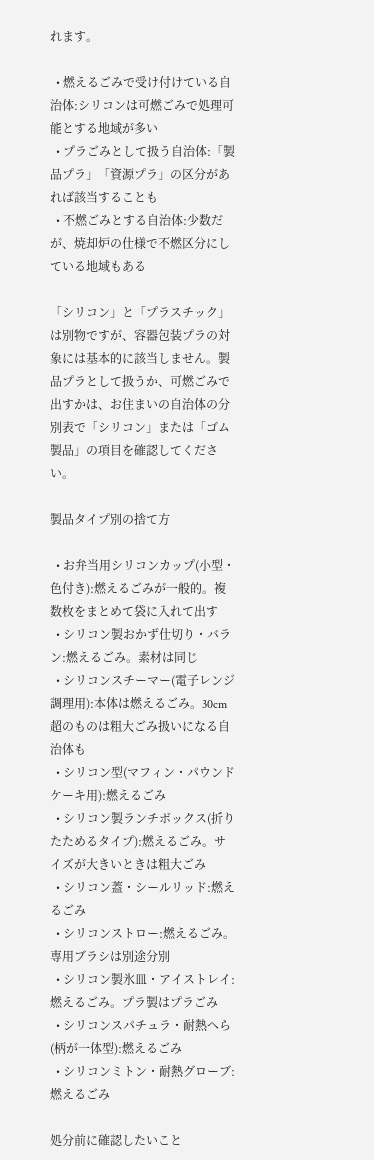れます。

  • 燃えるごみで受け付けている自治体:シリコンは可燃ごみで処理可能とする地域が多い
  • プラごみとして扱う自治体:「製品プラ」「資源プラ」の区分があれば該当することも
  • 不燃ごみとする自治体:少数だが、焼却炉の仕様で不燃区分にしている地域もある

「シリコン」と「プラスチック」は別物ですが、容器包装プラの対象には基本的に該当しません。製品プラとして扱うか、可燃ごみで出すかは、お住まいの自治体の分別表で「シリコン」または「ゴム製品」の項目を確認してください。

製品タイプ別の捨て方

  • お弁当用シリコンカップ(小型・色付き):燃えるごみが一般的。複数枚をまとめて袋に入れて出す
  • シリコン製おかず仕切り・バラン:燃えるごみ。素材は同じ
  • シリコンスチーマー(電子レンジ調理用):本体は燃えるごみ。30cm超のものは粗大ごみ扱いになる自治体も
  • シリコン型(マフィン・パウンドケーキ用):燃えるごみ
  • シリコン製ランチボックス(折りたためるタイプ):燃えるごみ。サイズが大きいときは粗大ごみ
  • シリコン蓋・シールリッド:燃えるごみ
  • シリコンストロー:燃えるごみ。専用ブラシは別途分別
  • シリコン製氷皿・アイストレイ:燃えるごみ。プラ製はプラごみ
  • シリコンスパチュラ・耐熱へら(柄が一体型):燃えるごみ
  • シリコンミトン・耐熱グローブ:燃えるごみ

処分前に確認したいこと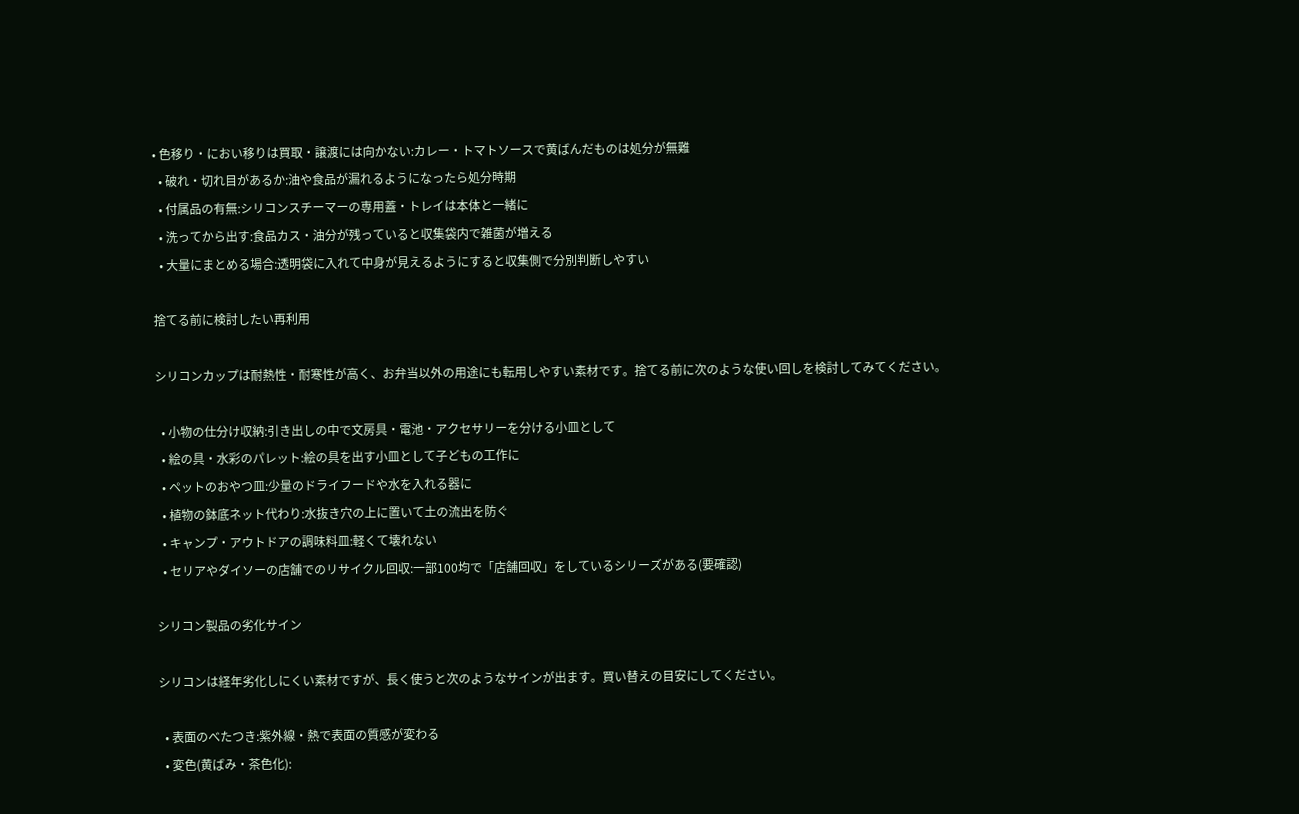• 色移り・におい移りは買取・譲渡には向かない:カレー・トマトソースで黄ばんだものは処分が無難
  • 破れ・切れ目があるか:油や食品が漏れるようになったら処分時期
  • 付属品の有無:シリコンスチーマーの専用蓋・トレイは本体と一緒に
  • 洗ってから出す:食品カス・油分が残っていると収集袋内で雑菌が増える
  • 大量にまとめる場合:透明袋に入れて中身が見えるようにすると収集側で分別判断しやすい

捨てる前に検討したい再利用

シリコンカップは耐熱性・耐寒性が高く、お弁当以外の用途にも転用しやすい素材です。捨てる前に次のような使い回しを検討してみてください。

  • 小物の仕分け収納:引き出しの中で文房具・電池・アクセサリーを分ける小皿として
  • 絵の具・水彩のパレット:絵の具を出す小皿として子どもの工作に
  • ペットのおやつ皿:少量のドライフードや水を入れる器に
  • 植物の鉢底ネット代わり:水抜き穴の上に置いて土の流出を防ぐ
  • キャンプ・アウトドアの調味料皿:軽くて壊れない
  • セリアやダイソーの店舗でのリサイクル回収:一部100均で「店舗回収」をしているシリーズがある(要確認)

シリコン製品の劣化サイン

シリコンは経年劣化しにくい素材ですが、長く使うと次のようなサインが出ます。買い替えの目安にしてください。

  • 表面のべたつき:紫外線・熱で表面の質感が変わる
  • 変色(黄ばみ・茶色化):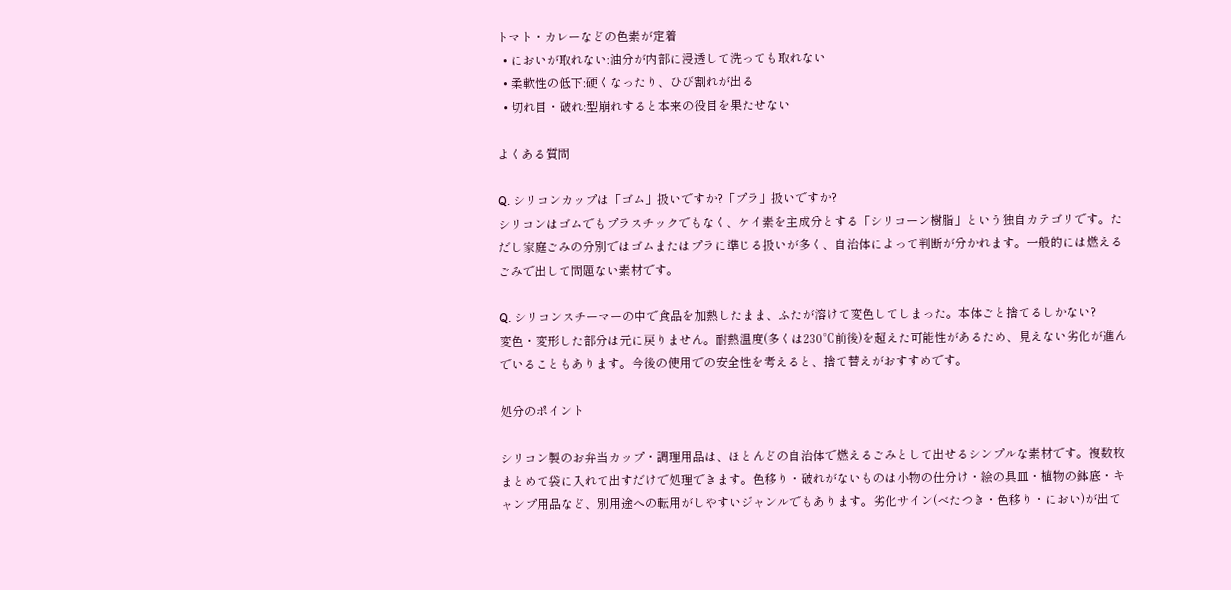トマト・カレーなどの色素が定着
  • においが取れない:油分が内部に浸透して洗っても取れない
  • 柔軟性の低下:硬くなったり、ひび割れが出る
  • 切れ目・破れ:型崩れすると本来の役目を果たせない

よくある質問

Q. シリコンカップは「ゴム」扱いですか?「プラ」扱いですか?
シリコンはゴムでもプラスチックでもなく、ケイ素を主成分とする「シリコーン樹脂」という独自カテゴリです。ただし家庭ごみの分別ではゴムまたはプラに準じる扱いが多く、自治体によって判断が分かれます。一般的には燃えるごみで出して問題ない素材です。

Q. シリコンスチーマーの中で食品を加熱したまま、ふたが溶けて変色してしまった。本体ごと捨てるしかない?
変色・変形した部分は元に戻りません。耐熱温度(多くは230℃前後)を超えた可能性があるため、見えない劣化が進んでいることもあります。今後の使用での安全性を考えると、捨て替えがおすすめです。

処分のポイント

シリコン製のお弁当カップ・調理用品は、ほとんどの自治体で燃えるごみとして出せるシンプルな素材です。複数枚まとめて袋に入れて出すだけで処理できます。色移り・破れがないものは小物の仕分け・絵の具皿・植物の鉢底・キャンプ用品など、別用途への転用がしやすいジャンルでもあります。劣化サイン(べたつき・色移り・におい)が出て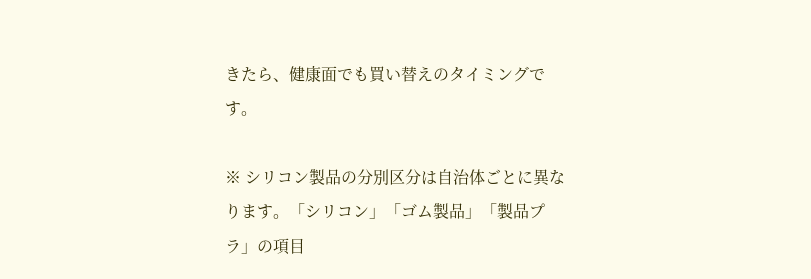きたら、健康面でも買い替えのタイミングです。

※ シリコン製品の分別区分は自治体ごとに異なります。「シリコン」「ゴム製品」「製品プラ」の項目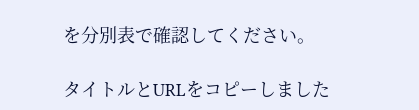を分別表で確認してください。

タイトルとURLをコピーしました